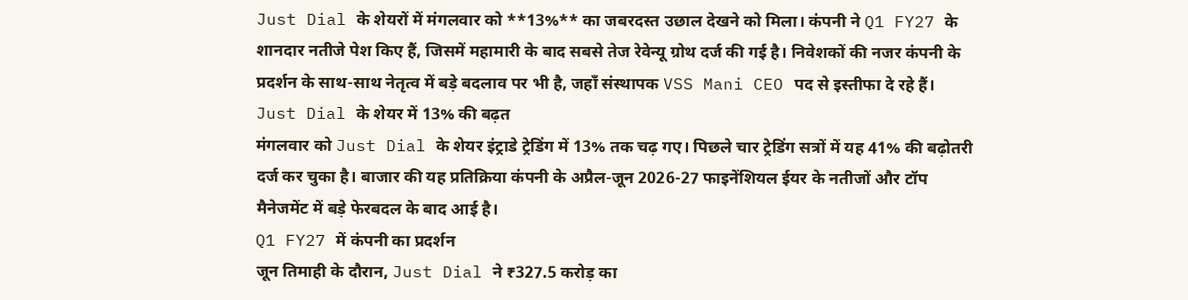Just Dial के शेयरों में मंगलवार को **13%** का जबरदस्त उछाल देखने को मिला। कंपनी ने Q1 FY27 के शानदार नतीजे पेश किए हैं, जिसमें महामारी के बाद सबसे तेज रेवेन्यू ग्रोथ दर्ज की गई है। निवेशकों की नजर कंपनी के प्रदर्शन के साथ-साथ नेतृत्व में बड़े बदलाव पर भी है, जहाँ संस्थापक VSS Mani CEO पद से इस्तीफा दे रहे हैं।
Just Dial के शेयर में 13% की बढ़त
मंगलवार को Just Dial के शेयर इंट्राडे ट्रेडिंग में 13% तक चढ़ गए। पिछले चार ट्रेडिंग सत्रों में यह 41% की बढ़ोतरी दर्ज कर चुका है। बाजार की यह प्रतिक्रिया कंपनी के अप्रैल-जून 2026-27 फाइनेंशियल ईयर के नतीजों और टॉप मैनेजमेंट में बड़े फेरबदल के बाद आई है।
Q1 FY27 में कंपनी का प्रदर्शन
जून तिमाही के दौरान, Just Dial ने ₹327.5 करोड़ का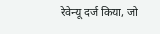रेवेन्यू दर्ज किया, जो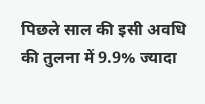पिछले साल की इसी अवधि की तुलना में 9.9% ज्यादा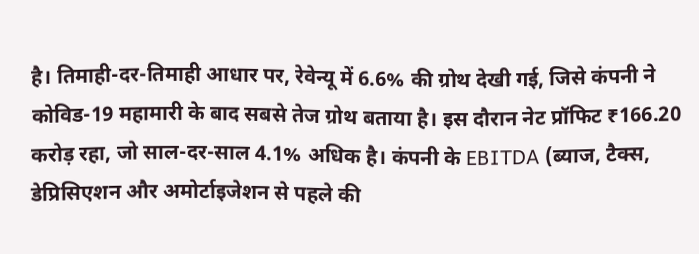है। तिमाही-दर-तिमाही आधार पर, रेवेन्यू में 6.6% की ग्रोथ देखी गई, जिसे कंपनी ने कोविड-19 महामारी के बाद सबसे तेज ग्रोथ बताया है। इस दौरान नेट प्रॉफिट ₹166.20 करोड़ रहा, जो साल-दर-साल 4.1% अधिक है। कंपनी के EBITDA (ब्याज, टैक्स, डेप्रिसिएशन और अमोर्टाइजेशन से पहले की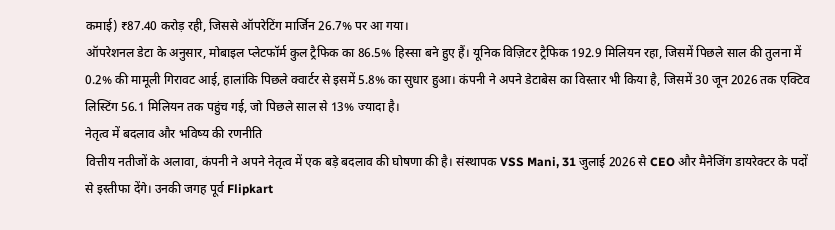कमाई) ₹87.40 करोड़ रही, जिससे ऑपरेटिंग मार्जिन 26.7% पर आ गया।
ऑपरेशनल डेटा के अनुसार, मोबाइल प्लेटफॉर्म कुल ट्रैफिक का 86.5% हिस्सा बने हुए हैं। यूनिक विज़िटर ट्रैफिक 192.9 मिलियन रहा, जिसमें पिछले साल की तुलना में 0.2% की मामूली गिरावट आई, हालांकि पिछले क्वार्टर से इसमें 5.8% का सुधार हुआ। कंपनी ने अपने डेटाबेस का विस्तार भी किया है, जिसमें 30 जून 2026 तक एक्टिव लिस्टिंग 56.1 मिलियन तक पहुंच गई, जो पिछले साल से 13% ज्यादा है।
नेतृत्व में बदलाव और भविष्य की रणनीति
वित्तीय नतीजों के अलावा, कंपनी ने अपने नेतृत्व में एक बड़े बदलाव की घोषणा की है। संस्थापक VSS Mani, 31 जुलाई 2026 से CEO और मैनेजिंग डायरेक्टर के पदों से इस्तीफा देंगे। उनकी जगह पूर्व Flipkart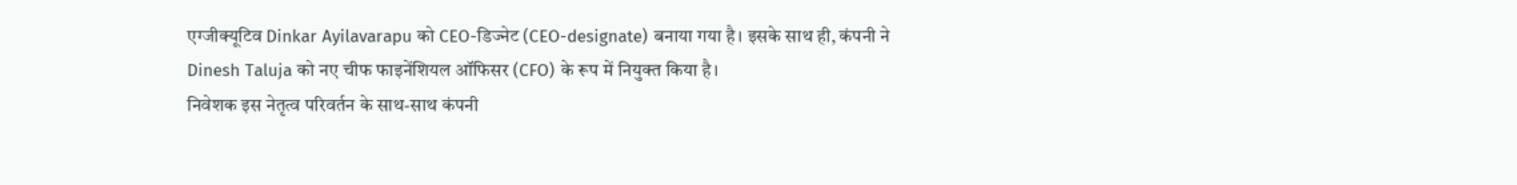एग्जीक्यूटिव Dinkar Ayilavarapu को CEO-डिज्नेट (CEO-designate) बनाया गया है। इसके साथ ही, कंपनी ने Dinesh Taluja को नए चीफ फाइनेंशियल ऑफिसर (CFO) के रूप में नियुक्त किया है।
निवेशक इस नेतृत्व परिवर्तन के साथ-साथ कंपनी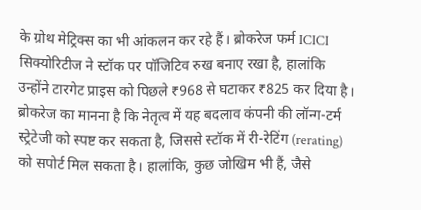के ग्रोथ मेट्रिक्स का भी आंकलन कर रहे हैं। ब्रोकरेज फर्म ICICI सिक्योरिटीज ने स्टॉक पर पॉजिटिव रुख बनाए रखा है, हालांकि उन्होंने टारगेट प्राइस को पिछले ₹968 से घटाकर ₹825 कर दिया है। ब्रोकरेज का मानना है कि नेतृत्व में यह बदलाव कंपनी की लॉन्ग-टर्म स्ट्रेटेजी को स्पष्ट कर सकता है, जिससे स्टॉक में री-रेटिंग (rerating) को सपोर्ट मिल सकता है। हालांकि, कुछ जोखिम भी हैं, जैसे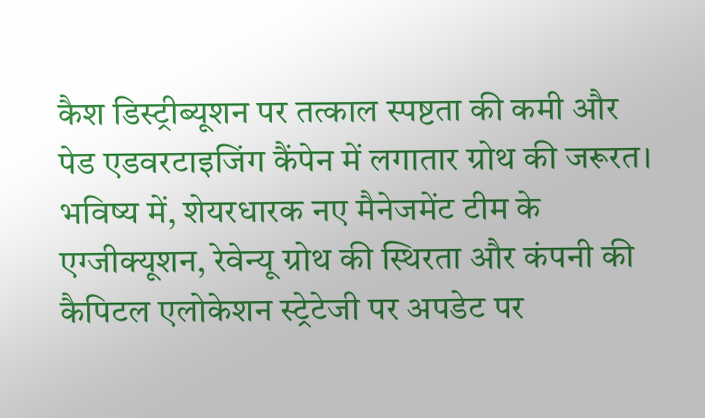कैश डिस्ट्रीब्यूशन पर तत्काल स्पष्टता की कमी और पेड एडवरटाइजिंग कैंपेन में लगातार ग्रोथ की जरूरत। भविष्य में, शेयरधारक नए मैनेजमेंट टीम के एग्जीक्यूशन, रेवेन्यू ग्रोथ की स्थिरता और कंपनी की कैपिटल एलोकेशन स्ट्रेटेजी पर अपडेट पर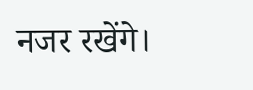नजर रखेंगे।